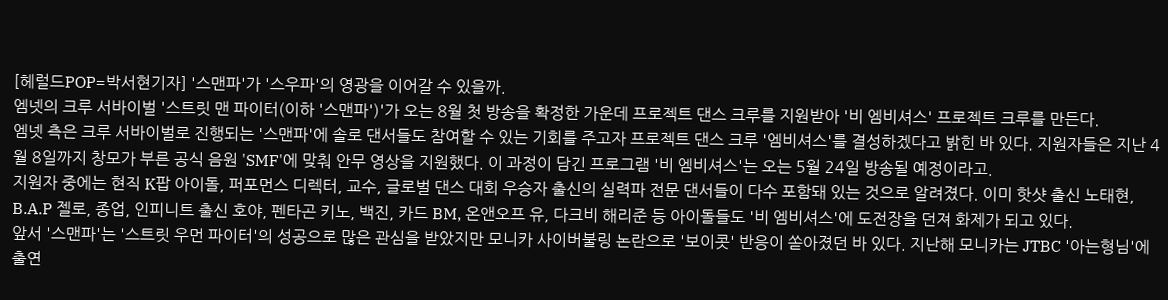[헤럴드POP=박서현기자] '스맨파'가 '스우파'의 영광을 이어갈 수 있을까.
엠넷의 크루 서바이벌 '스트릿 맨 파이터(이하 '스맨파')'가 오는 8월 첫 방송을 확정한 가운데 프로젝트 댄스 크루를 지원받아 '비 엠비셔스' 프로젝트 크루를 만든다.
엠넷 측은 크루 서바이벌로 진행되는 '스맨파'에 솔로 댄서들도 참여할 수 있는 기회를 주고자 프로젝트 댄스 크루 '엠비셔스'를 결성하겠다고 밝힌 바 있다. 지원자들은 지난 4월 8일까지 창모가 부른 공식 음원 'SMF'에 맞춰 안무 영상을 지원했다. 이 과정이 담긴 프로그램 '비 엠비셔스'는 오는 5월 24일 방송될 예정이라고.
지원자 중에는 현직 K팝 아이돌, 퍼포먼스 디렉터, 교수, 글로벌 댄스 대회 우승자 출신의 실력파 전문 댄서들이 다수 포함돼 있는 것으로 알려졌다. 이미 핫샷 출신 노태현, B.A.P 젤로, 종업, 인피니트 출신 호야, 펜타곤 키노, 백진, 카드 BM, 온앤오프 유, 다크비 해리준 등 아이돌들도 '비 엠비셔스'에 도전장을 던져 화제가 되고 있다.
앞서 '스맨파'는 '스트릿 우먼 파이터'의 성공으로 많은 관심을 받았지만 모니카 사이버불링 논란으로 '보이콧' 반응이 쏟아졌던 바 있다. 지난해 모니카는 JTBC '아는형님'에 출연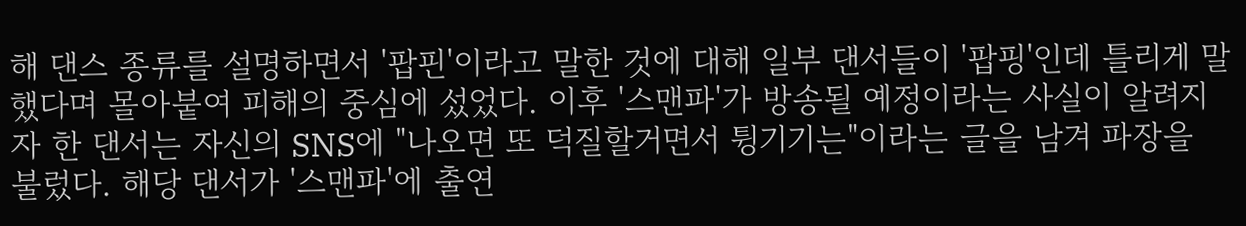해 댄스 종류를 설명하면서 '팝핀'이라고 말한 것에 대해 일부 댄서들이 '팝핑'인데 틀리게 말했다며 몰아붙여 피해의 중심에 섰었다. 이후 '스맨파'가 방송될 예정이라는 사실이 알려지자 한 댄서는 자신의 SNS에 "나오면 또 덕질할거면서 튕기기는"이라는 글을 남겨 파장을 불렀다. 해당 댄서가 '스맨파'에 출연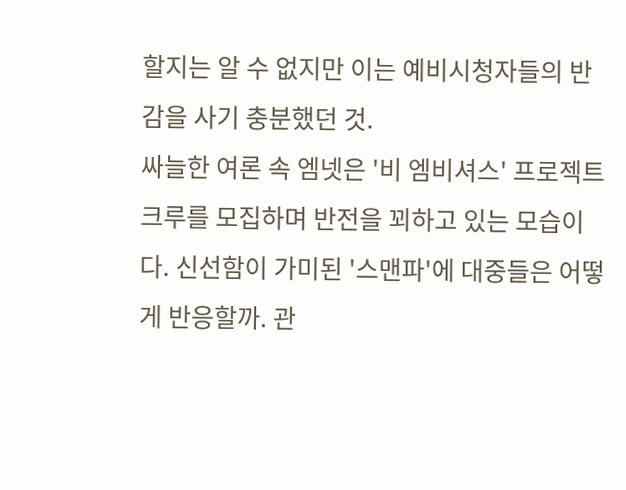할지는 알 수 없지만 이는 예비시청자들의 반감을 사기 충분했던 것.
싸늘한 여론 속 엠넷은 '비 엠비셔스' 프로젝트 크루를 모집하며 반전을 꾀하고 있는 모습이다. 신선함이 가미된 '스맨파'에 대중들은 어떻게 반응할까. 관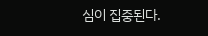심이 집중된다.